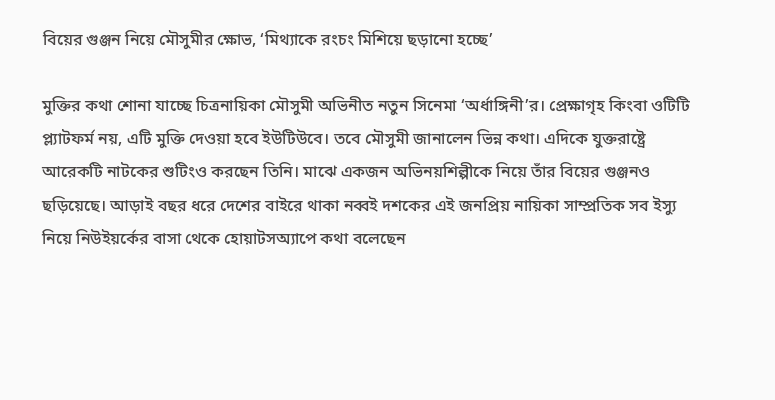বিয়ের গুঞ্জন নিয়ে মৌসুমীর ক্ষোভ, ‘মিথ্যাকে রংচং মিশিয়ে ছড়ানো হচ্ছে’

মুক্তির কথা শোনা যাচ্ছে চিত্রনায়িকা মৌসুমী অভিনীত নতুন সিনেমা ‘অর্ধাঙ্গিনী’র। প্রেক্ষাগৃহ কিংবা ওটিটি প্ল্যাটফর্ম নয়, এটি মুক্তি দেওয়া হবে ইউটিউবে। তবে মৌসুমী জানালেন ভিন্ন কথা। এদিকে যুক্তরাষ্ট্রে আরেকটি নাটকের শুটিংও করছেন তিনি। মাঝে একজন অভিনয়শিল্পীকে নিয়ে তাঁর বিয়ের গুঞ্জনও ছড়িয়েছে। আড়াই বছর ধরে দেশের বাইরে থাকা নব্বই দশকের এই জনপ্রিয় নায়িকা সাম্প্রতিক সব ইস্যু নিয়ে নিউইয়র্কের বাসা থেকে হোয়াটসঅ্যাপে কথা বলেছেন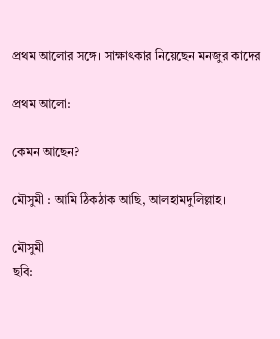প্রথম আলোর সঙ্গে। সাক্ষাৎকার নিয়েছেন মনজুর কাদের

প্রথম আলো:

কেমন আছেন?

মৌসুমী : আমি ঠিকঠাক আছি, আলহামদুলিল্লাহ।

মৌসুমী
ছবি: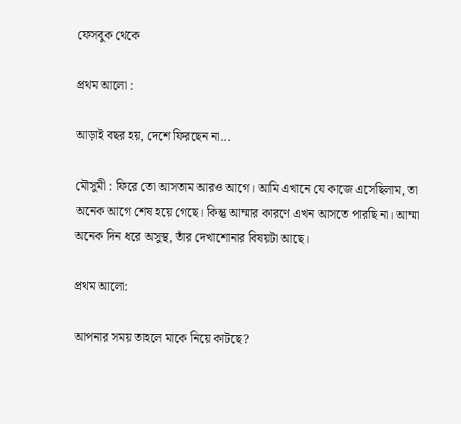ফেসবুক থেকে

প্রথম আলো :

আড়াই বছর হয়, দেশে ফিরছেন না...

মৌসুমী : ফিরে তো আসতাম আরও আগে। আমি এখানে যে কাজে এসেছিলাম, তা অনেক আগে শেষ হয়ে গেছে। কিন্তু আম্মার কারণে এখন আসতে পারছি না। আম্মা অনেক দিন ধরে অসুস্থ, তাঁর দেখাশোনার বিষয়টা আছে।

প্রথম আলো:

আপনার সময় তাহলে মাকে নিয়ে কাটছে?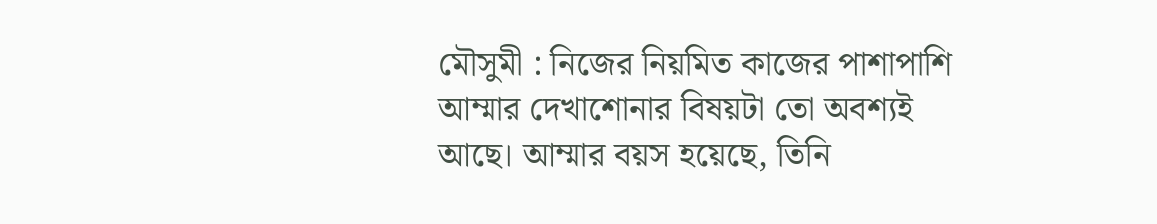মৌসুমী : নিজের নিয়মিত কাজের পাশাপাশি আম্মার দেখাশোনার বিষয়টা তো অবশ্যই আছে। আম্মার বয়স হয়েছে, তিনি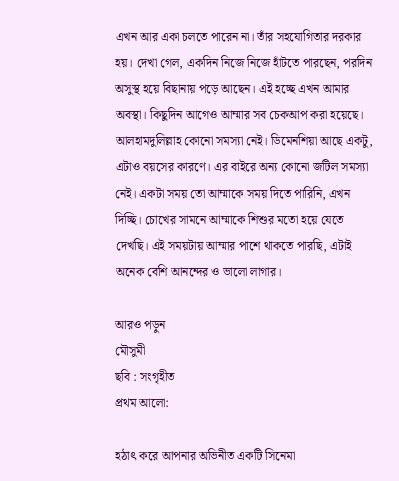এখন আর একা চলতে পারেন না। তাঁর সহযোগিতার দরকার হয়। দেখা গেল, একদিন নিজে নিজে হাঁটতে পারছেন, পরদিন অসুস্থ হয়ে বিছানায় পড়ে আছেন। এই হচ্ছে এখন আমার অবস্থা। কিছুদিন আগেও আম্মার সব চেকআপ করা হয়েছে। আলহামদুলিল্লাহ কোনো সমস্যা নেই। ডিমেনশিয়া আছে একটু, এটাও বয়সের কারণে। এর বাইরে অন্য কোনো জটিল সমস্যা নেই। একটা সময় তো আম্মাকে সময় দিতে পারিনি, এখন দিচ্ছি। চোখের সামনে আম্মাকে শিশুর মতো হয়ে যেতে দেখছি। এই সময়টায় আম্মার পাশে থাকতে পারছি, এটাই অনেক বেশি আনন্দের ও ভালো লাগার।

আরও পড়ুন
মৌসুমী
ছবি : সংগৃহীত
প্রথম আলো:

হঠাৎ করে আপনার অভিনীত একটি সিনেমা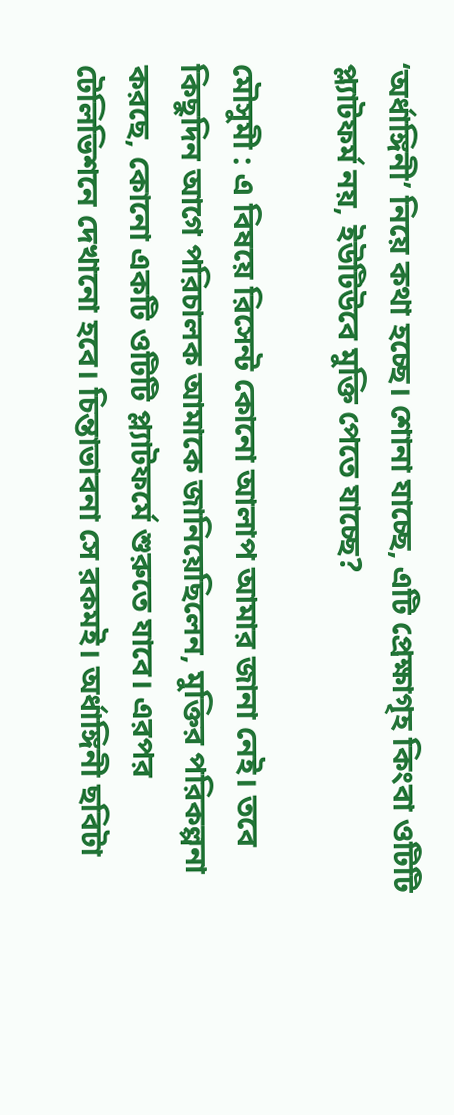‘অর্ধাঙ্গিনী’ নিয়ে কথা হচ্ছে। শোনা যাচ্ছে, এটি প্রেক্ষাগৃহ কিংবা ওটিটি প্ল্যাটফর্ম নয়, ইউটিউবে মুক্তি পেতে যাচ্ছে?

মৌসুমী : এ বিষয়ে রিসেন্ট কোনো আলাপ আমার জানা নেই। তবে কিছুদিন আগে পরিচালক আমাকে জানিয়েছিলেন, মুক্তির পরিকল্পনা করছে, কোনো একটি ওটিটি প্ল্যাটফর্মে শুরুতে যাবে। এরপর টেলিভিশনে দেখানো হবে। চিন্তাভাবনা সে রকমই। অর্ধাঙ্গিনী ছবিটা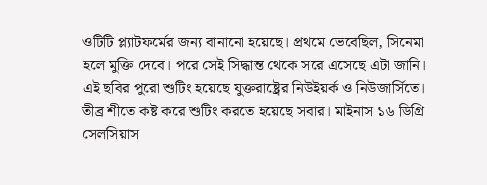ওটিটি প্ল্যাটফর্মের জন্য বানানো হয়েছে। প্রথমে ভেবেছিল, সিনেমা হলে মুক্তি দেবে। পরে সেই সিদ্ধান্ত থেকে সরে এসেছে এটা জানি। এই ছবির পুরো শুটিং হয়েছে যুক্তরাষ্ট্রের নিউইয়র্ক ও নিউজার্সিতে। তীব্র শীতে কষ্ট করে শুটিং করতে হয়েছে সবার। মাইনাস ১৬ ডিগ্রি সেলসিয়াস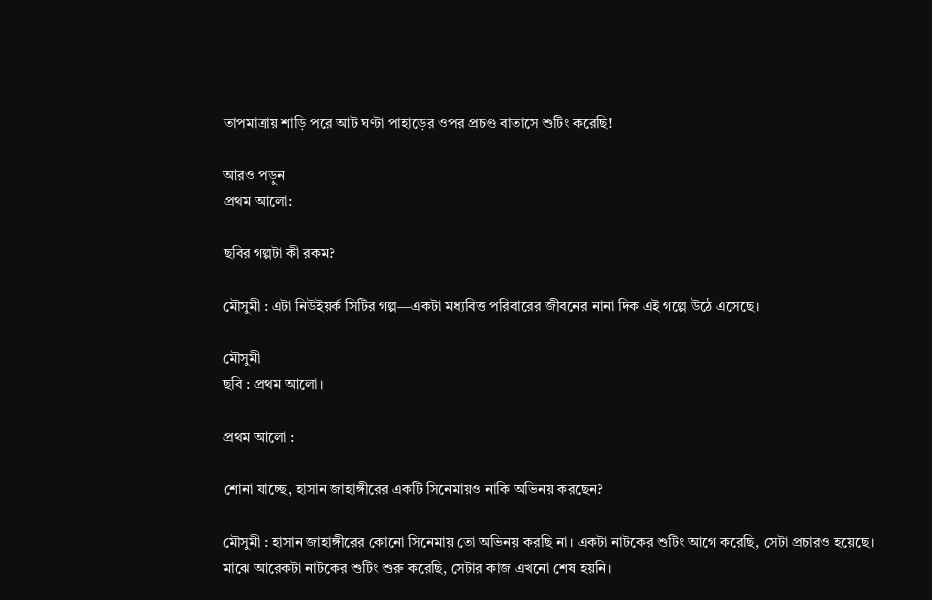তাপমাত্রায় শাড়ি পরে আট ঘণ্টা পাহাড়ের ওপর প্রচণ্ড বাতাসে শুটিং করেছি!

আরও পড়ুন
প্রথম আলো:

ছবির গল্পটা কী রকম?

মৌসুমী : এটা নিউইয়র্ক সিটির গল্প—একটা মধ্যবিত্ত পরিবারের জীবনের নানা দিক এই গল্পে উঠে এসেছে।

মৌসুমী
ছবি : প্রথম আলো।

প্রথম আলো :

শোনা যাচ্ছে, হাসান জাহাঙ্গীরের একটি সিনেমায়ও নাকি অভিনয় করছেন?

মৌসুমী : হাসান জাহাঙ্গীরের কোনো সিনেমায় তো অভিনয় করছি না। একটা নাটকের শুটিং আগে করেছি, সেটা প্রচারও হয়েছে। মাঝে আরেকটা নাটকের শুটিং শুরু করেছি, সেটার কাজ এখনো শেষ হয়নি।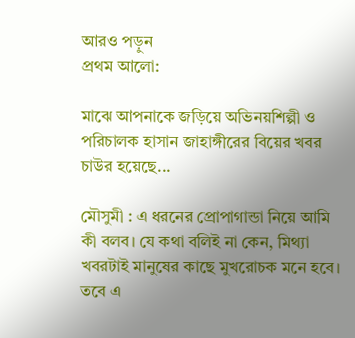আরও পড়ুন
প্রথম আলো:

মাঝে আপনাকে জড়িয়ে অভিনয়শিল্পী ও পরিচালক হাসান জাহাঙ্গীরের বিয়ের খবর চাউর হয়েছে...

মৌসুমী : এ ধরনের প্রোপাগান্ডা নিয়ে আমি কী বলব। যে কথা বলিই না কেন, মিথ্যা খবরটাই মানুষের কাছে মুখরোচক মনে হবে। তবে এ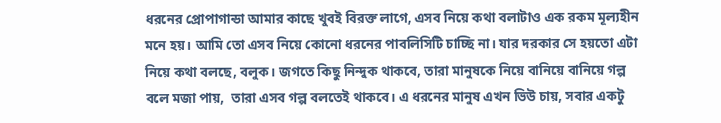ধরনের প্রোপাগান্ডা আমার কাছে খুবই বিরক্ত লাগে, এসব নিয়ে কথা বলাটাও এক রকম মূল্যহীন মনে হয়। আমি তো এসব নিয়ে কোনো ধরনের পাবলিসিটি চাচ্ছি না। যার দরকার সে হয়তো এটা নিয়ে কথা বলছে, বলুক। জগতে কিছু নিন্দুক থাকবে, তারা মানুষকে নিয়ে বানিয়ে বানিয়ে গল্প বলে মজা পায়,  তারা এসব গল্প বলতেই থাকবে। এ ধরনের মানুষ এখন ভিউ চায়, সবার একটু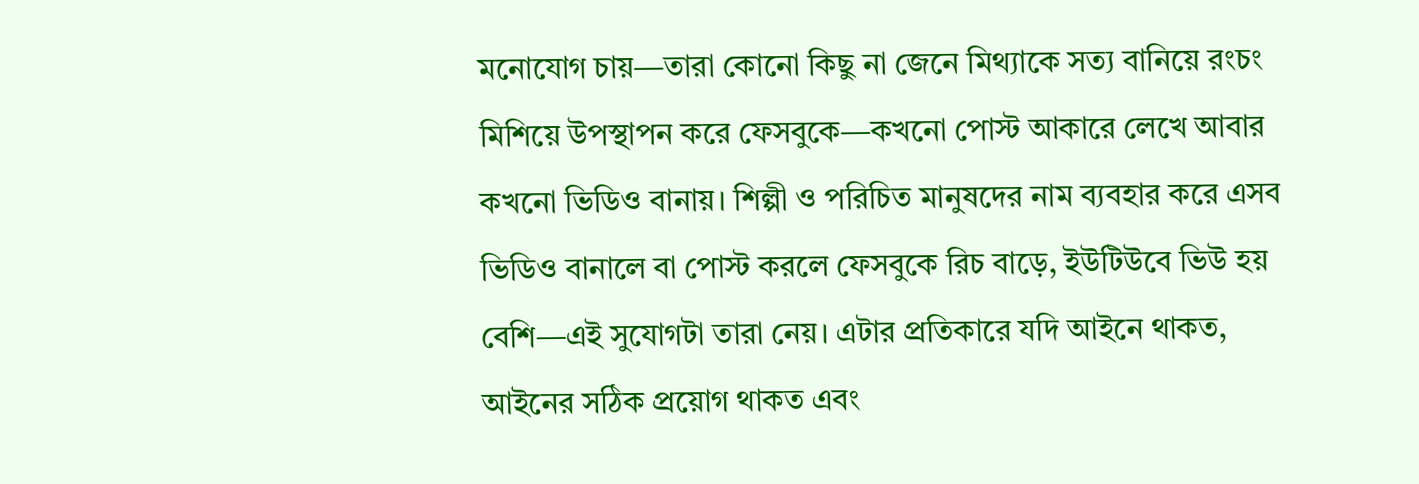মনোযোগ চায়—তারা কোনো কিছু না জেনে মিথ্যাকে সত্য বানিয়ে রংচং মিশিয়ে উপস্থাপন করে ফেসবুকে—কখনো পোস্ট আকারে লেখে আবার কখনো ভিডিও বানায়। শিল্পী ও পরিচিত মানুষদের নাম ব্যবহার করে এসব ভিডিও বানালে বা পোস্ট করলে ফেসবুকে রিচ বাড়ে, ইউটিউবে ভিউ হয় বেশি—এই সুযোগটা তারা নেয়। এটার প্রতিকারে যদি আইনে থাকত, আইনের সঠিক প্রয়োগ থাকত এবং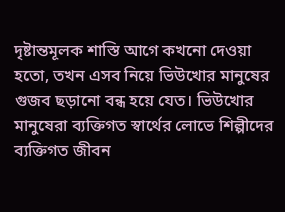দৃষ্টান্তমূলক শাস্তি আগে কখনো দেওয়া হতো, তখন এসব নিয়ে ভিউখোর মানুষের গুজব ছড়ানো বন্ধ হয়ে যেত। ভিউখোর মানুষেরা ব্যক্তিগত স্বার্থের লোভে শিল্পীদের ব্যক্তিগত জীবন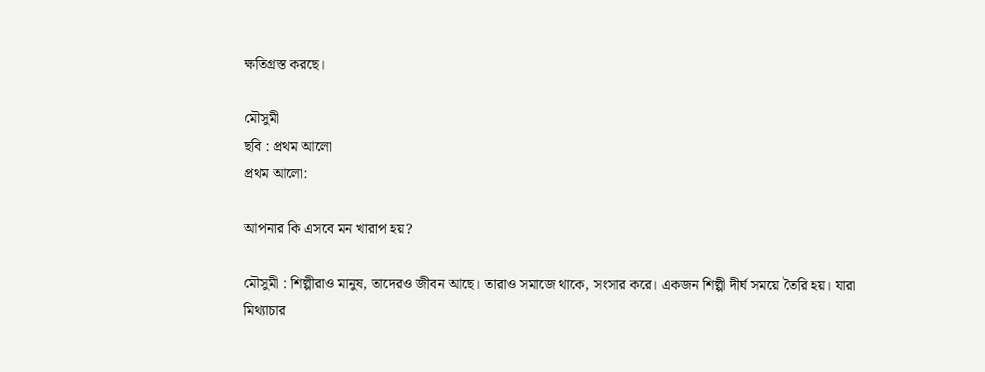ক্ষতিগ্রস্ত করছে।

মৌসুমী
ছবি : প্রথম আলো
প্রথম আলো:

আপনার কি এসবে মন খারাপ হয়?

মৌসুমী : শিল্পীরাও মানুষ, তাদেরও জীবন আছে। তারাও সমাজে থাকে, সংসার করে। একজন শিল্পী দীর্ঘ সময়ে তৈরি হয়। যারা মিথ্যাচার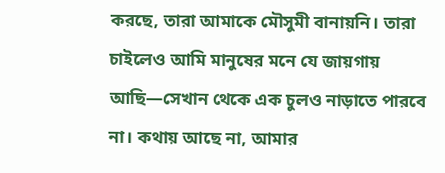করছে, তারা আমাকে মৌসুমী বানায়নি। তারা চাইলেও আমি মানুষের মনে যে জায়গায় আছি—সেখান থেকে এক চুলও নাড়াতে পারবে না। কথায় আছে না, আমার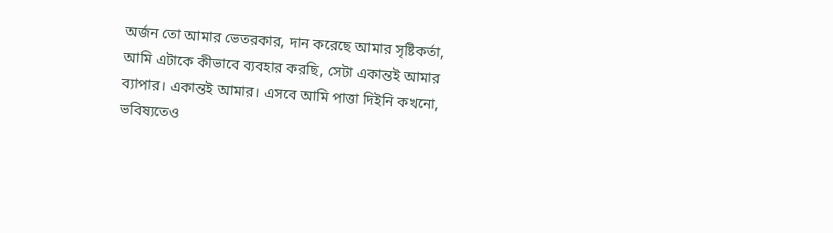অর্জন তো আমার ভেতরকার, দান করেছে আমার সৃষ্টিকর্তা, আমি এটাকে কীভাবে ব্যবহার করছি, সেটা একান্তই আমার ব্যাপার। একান্তই আমার। এসবে আমি পাত্তা দিইনি কখনো, ভবিষ্যতেও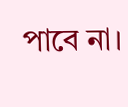পাবে না।